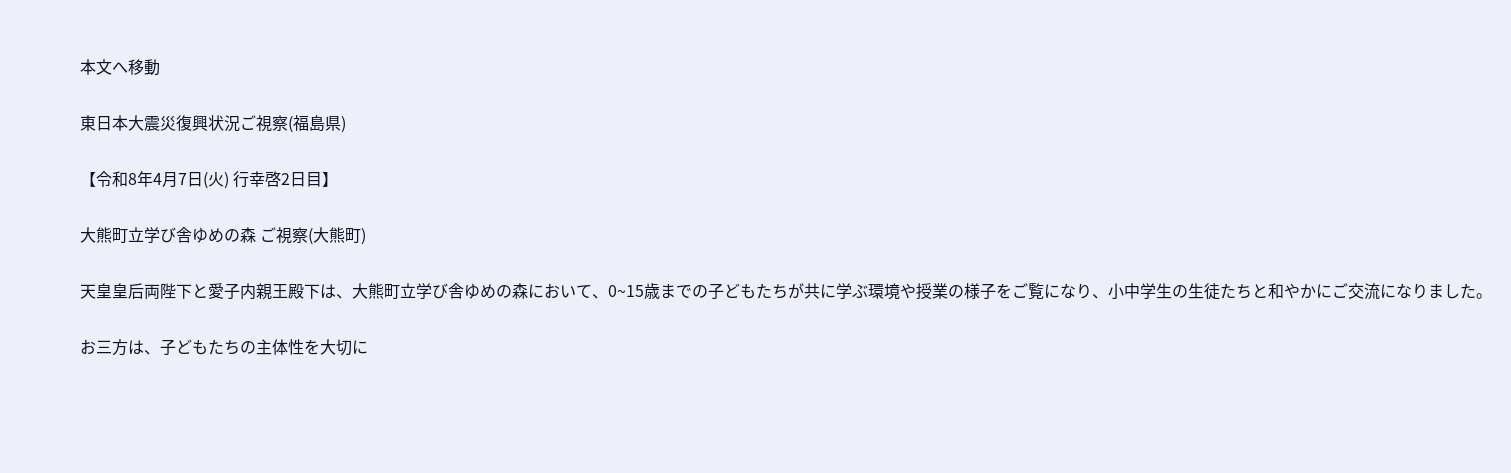本文へ移動

東日本大震災復興状況ご視察(福島県)

【令和8年4月7日(火) 行幸啓2日目】

大熊町立学び舎ゆめの森 ご視察(大熊町)

天皇皇后両陛下と愛子内親王殿下は、大熊町立学び舎ゆめの森において、0~15歳までの子どもたちが共に学ぶ環境や授業の様子をご覧になり、小中学生の生徒たちと和やかにご交流になりました。

お三方は、子どもたちの主体性を大切に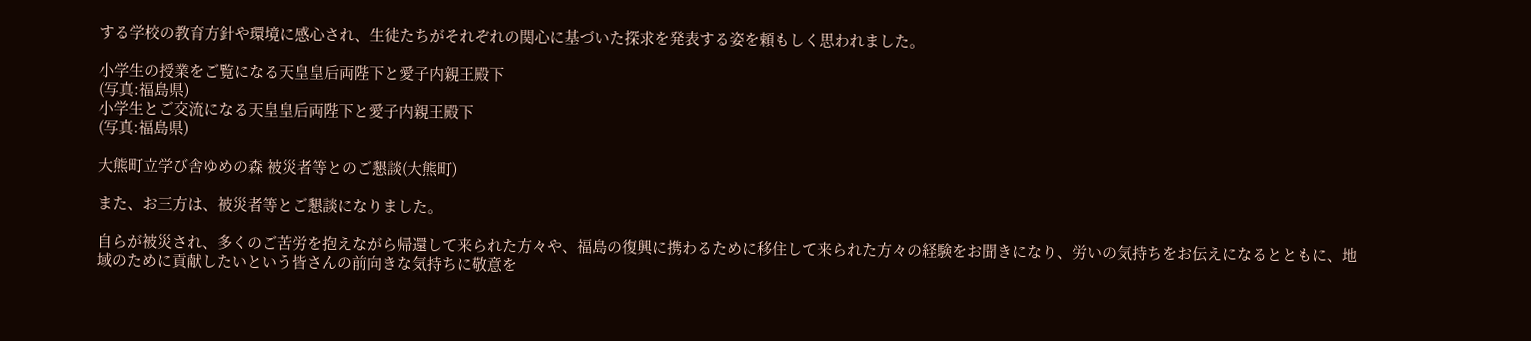する学校の教育方針や環境に感心され、生徒たちがそれぞれの関心に基づいた探求を発表する姿を頼もしく思われました。

小学生の授業をご覧になる天皇皇后両陛下と愛子内親王殿下
(写真:福島県)
小学生とご交流になる天皇皇后両陛下と愛子内親王殿下
(写真:福島県)

大熊町立学び舎ゆめの森 被災者等とのご懇談(大熊町)

また、お三方は、被災者等とご懇談になりました。

自らが被災され、多くのご苦労を抱えながら帰還して来られた方々や、福島の復興に携わるために移住して来られた方々の経験をお聞きになり、労いの気持ちをお伝えになるとともに、地域のために貢献したいという皆さんの前向きな気持ちに敬意を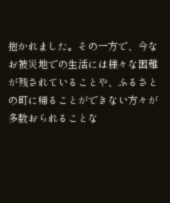抱かれました。その一方で、今なお被災地での生活には様々な困難が残されていることや、ふるさとの町に帰ることができない方々が多数おられることな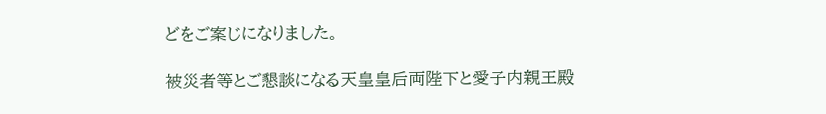どをご案じになりました。

被災者等とご懇談になる天皇皇后両陛下と愛子内親王殿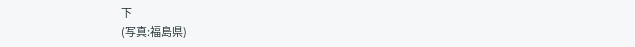下
(写真:福島県)